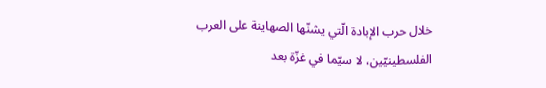خلال حرب الإبادة الّتي يشنّها الصهاينة على العرب الفلسطينيّين، لا سيّما في غزّة بعد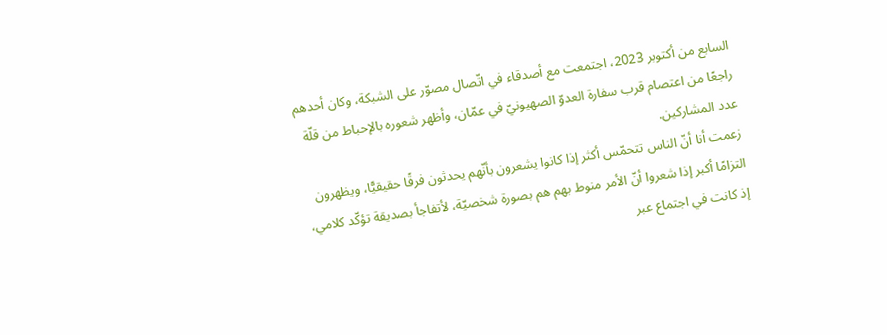السابع من أكتوبر 2023، اجتمعت مع أصدقاء في اتّصال مصوّر على الشبكة، وكان أحدهم راجعًا من اعتصام قرب سفارة العدوّ الصهيونيّ في عمّان، وأظهر شعوره بالإحباط من قلّة عدد المشاركين.
زعمت أنا أنّ الناس تتحمّس أكثر إذا كانوا يشعرون بأنّهم يحدثون فرقًا حقيقيًّا، ويظهرون التزامًا أكبر إذا شعروا أنّ الأمر منوط بهم هم بصورة شخصيّة، لأتفاجأ بصديقة تؤكّد كلامي، إذ كانت في اجتماع عبر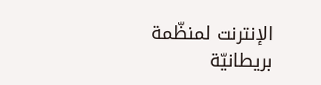الإنترنت لمنظّمة بريطانيّة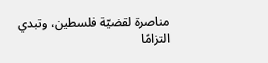مناصرة لقضيّة فلسطين، وتبدي التزامًا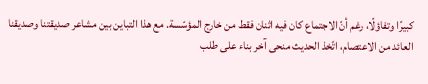كبيرًا وتفاؤلًا، رغم أنّ الاجتماع كان فيه اثنان فقط من خارج المؤسّسة. مع هذا التباين بين مشاعر صديقتنا وصديقنا العائد من الاعتصام، اتّخذ الحديث منحى آخر بناء على طلب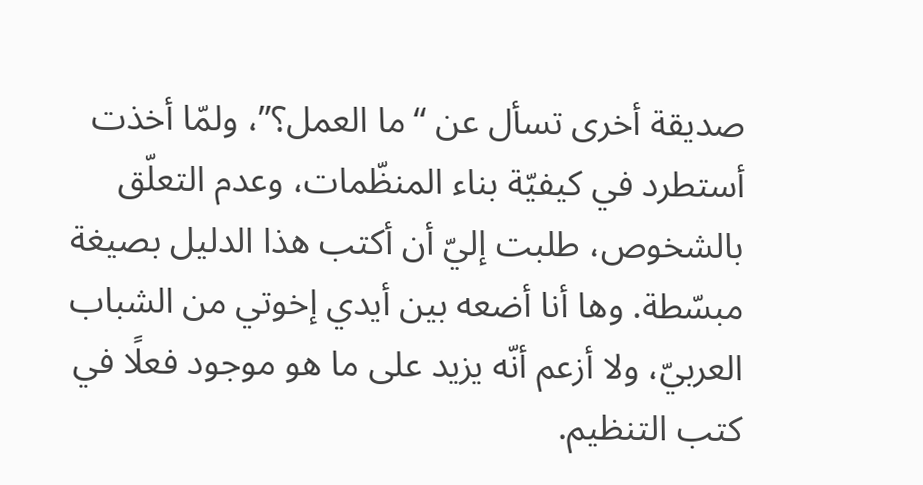صديقة أخرى تسأل عن “ما العمل؟”، ولمّا أخذت أستطرد في كيفيّة بناء المنظّمات، وعدم التعلّق بالشخوص، طلبت إليّ أن أكتب هذا الدليل بصيغة مبسّطة. وها أنا أضعه بين أيدي إخوتي من الشباب العربيّ، ولا أزعم أنّه يزيد على ما هو موجود فعلًا في كتب التنظيم.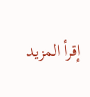إقرأ المزيد